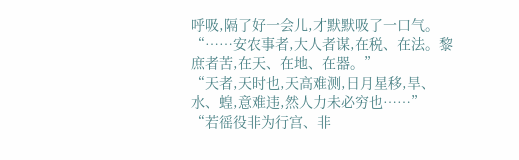呼吸,隔了好一会儿,才默默吸了一口气。
“……安农事者,大人者谋,在税、在法。黎庶者苦,在天、在地、在器。”
“天者,天时也,天高难测,日月星移,旱、水、蝗,意难违,然人力未必穷也……”
“若徭役非为行宫、非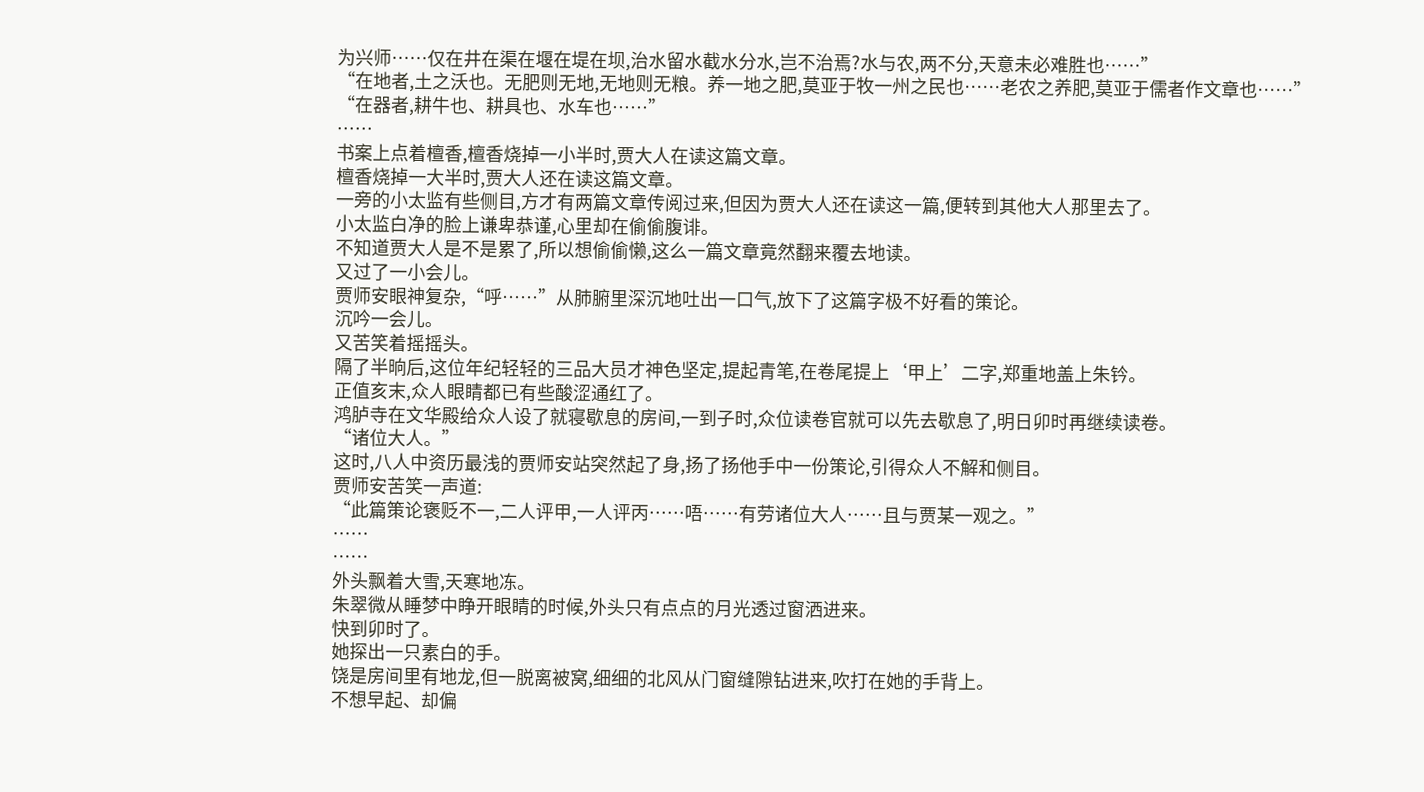为兴师……仅在井在渠在堰在堤在坝,治水留水截水分水,岂不治焉?水与农,两不分,天意未必难胜也……”
“在地者,土之沃也。无肥则无地,无地则无粮。养一地之肥,莫亚于牧一州之民也……老农之养肥,莫亚于儒者作文章也……”
“在器者,耕牛也、耕具也、水车也……”
……
书案上点着檀香,檀香烧掉一小半时,贾大人在读这篇文章。
檀香烧掉一大半时,贾大人还在读这篇文章。
一旁的小太监有些侧目,方才有两篇文章传阅过来,但因为贾大人还在读这一篇,便转到其他大人那里去了。
小太监白净的脸上谦卑恭谨,心里却在偷偷腹诽。
不知道贾大人是不是累了,所以想偷偷懒,这么一篇文章竟然翻来覆去地读。
又过了一小会儿。
贾师安眼神复杂,“呼……”从肺腑里深沉地吐出一口气,放下了这篇字极不好看的策论。
沉吟一会儿。
又苦笑着摇摇头。
隔了半晌后,这位年纪轻轻的三品大员才神色坚定,提起青笔,在卷尾提上‘甲上’二字,郑重地盖上朱钤。
正值亥末,众人眼睛都已有些酸涩通红了。
鸿胪寺在文华殿给众人设了就寝歇息的房间,一到子时,众位读卷官就可以先去歇息了,明日卯时再继续读卷。
“诸位大人。”
这时,八人中资历最浅的贾师安站突然起了身,扬了扬他手中一份策论,引得众人不解和侧目。
贾师安苦笑一声道:
“此篇策论褒贬不一,二人评甲,一人评丙……唔……有劳诸位大人……且与贾某一观之。”
……
……
外头飘着大雪,天寒地冻。
朱翠微从睡梦中睁开眼睛的时候,外头只有点点的月光透过窗洒进来。
快到卯时了。
她探出一只素白的手。
饶是房间里有地龙,但一脱离被窝,细细的北风从门窗缝隙钻进来,吹打在她的手背上。
不想早起、却偏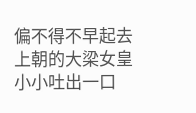偏不得不早起去上朝的大梁女皇小小吐出一口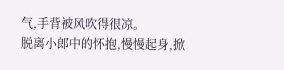气,手背被风吹得很凉。
脱离小郎中的怀抱,慢慢起身,掀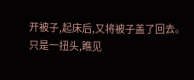开被子,起床后,又将被子盖了回去。
只是一扭头,瞧见